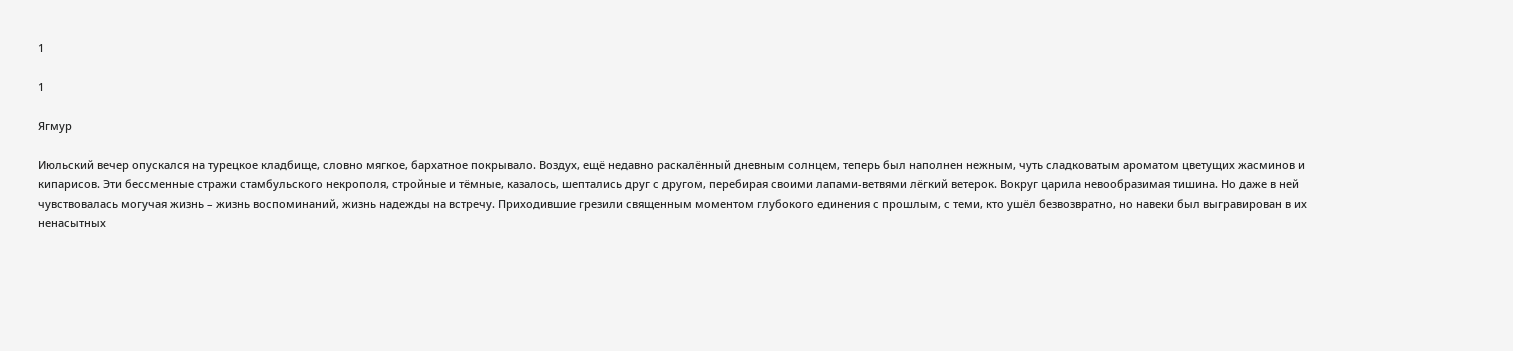1

1

Ягмур

Июльский вечер опускался на турецкое кладбище, словно мягкое, бархатное покрывало. Воздух, ещё недавно раскалённый дневным солнцем, теперь был наполнен нежным, чуть сладковатым ароматом цветущих жасминов и кипарисов. Эти бессменные стражи стамбульского некрополя, стройные и тёмные, казалось, шептались друг с другом, перебирая своими лапами-ветвями лёгкий ветерок. Вокруг царила невообразимая тишина. Но даже в ней чувствовалась могучая жизнь – жизнь воспоминаний, жизнь надежды на встречу. Приходившие грезили священным моментом глубокого единения с прошлым, с теми, кто ушёл безвозвратно, но навеки был выгравирован в их ненасытных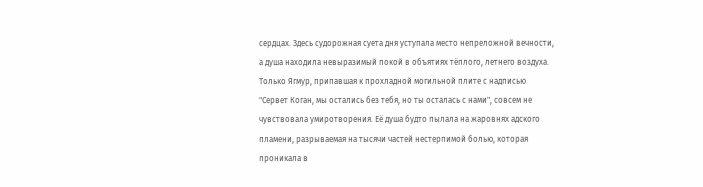сердцах. Здесь судорожная суета дня уступала место непреложной вечности, а душа находила невыразимый покой в объятиях тёплого, летнего воздуха.
Только Ягмур, припавшая к прохладной могильной плите с надписью "Сервет Коган, мы остались без тебя, но ты осталась с нами", совсем не чувствовала умиротворения. Её душа будто пылала на жаровнях адского пламени, разрываемая на тысячи частей нестерпимой болью, которая проникала в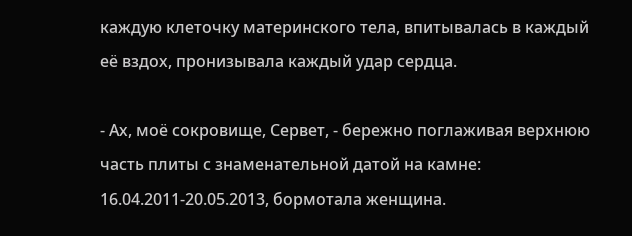каждую клеточку материнского тела, впитывалась в каждый её вздох, пронизывала каждый удар сердца.

- Ах, моё сокровище, Сервет, - бережно поглаживая верхнюю часть плиты с знаменательной датой на камне: 16.04.2011-20.05.2013, бормотала женщина.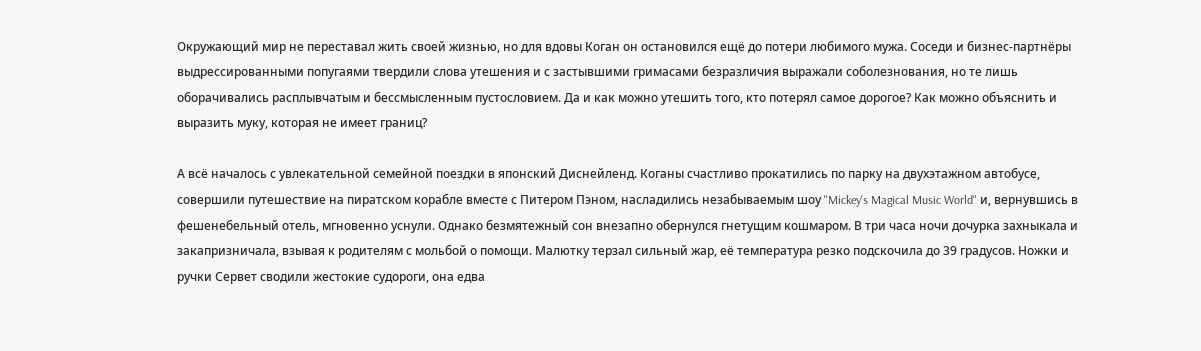Окружающий мир не переставал жить своей жизнью, но для вдовы Коган он остановился ещё до потери любимого мужа. Соседи и бизнес-партнёры выдрессированными попугаями твердили слова утешения и с застывшими гримасами безразличия выражали соболезнования, но те лишь оборачивались расплывчатым и бессмысленным пустословием. Да и как можно утешить того, кто потерял самое дорогое? Как можно объяснить и выразить муку, которая не имеет границ?

А всё началось с увлекательной семейной поездки в японский Диснейленд. Коганы счастливо прокатились по парку на двухэтажном автобусе, совершили путешествие на пиратском корабле вместе с Питером Пэном, насладились незабываемым шоу "Mickey's Magical Music World" и, вернувшись в фешенебельный отель, мгновенно уснули. Однако безмятежный сон внезапно обернулся гнетущим кошмаром. В три часа ночи дочурка захныкала и закапризничала, взывая к родителям с мольбой о помощи. Малютку терзал сильный жар, её температура резко подскочила до 39 градусов. Ножки и ручки Сервет сводили жестокие судороги, она едва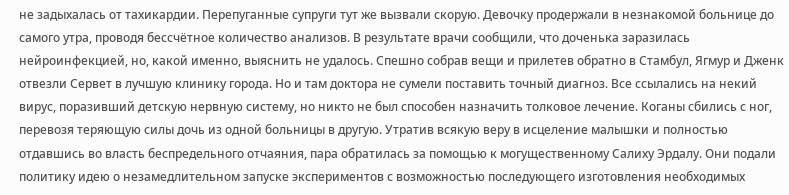не задыхалась от тахикардии. Перепуганные супруги тут же вызвали скорую. Девочку продержали в незнакомой больнице до самого утра, проводя бессчётное количество анализов. В результате врачи сообщили, что доченька заразилась нейроинфекцией, но, какой именно, выяснить не удалось. Спешно собрав вещи и прилетев обратно в Стамбул, Ягмур и Дженк отвезли Сервет в лучшую клинику города. Но и там доктора не сумели поставить точный диагноз. Все ссылались на некий вирус, поразивший детскую нервную систему, но никто не был способен назначить толковое лечение. Коганы сбились с ног, перевозя теряющую силы дочь из одной больницы в другую. Утратив всякую веру в исцеление малышки и полностью отдавшись во власть беспредельного отчаяния, пара обратилась за помощью к могущественному Салиху Эрдалу. Они подали политику идею о незамедлительном запуске экспериментов с возможностью последующего изготовления необходимых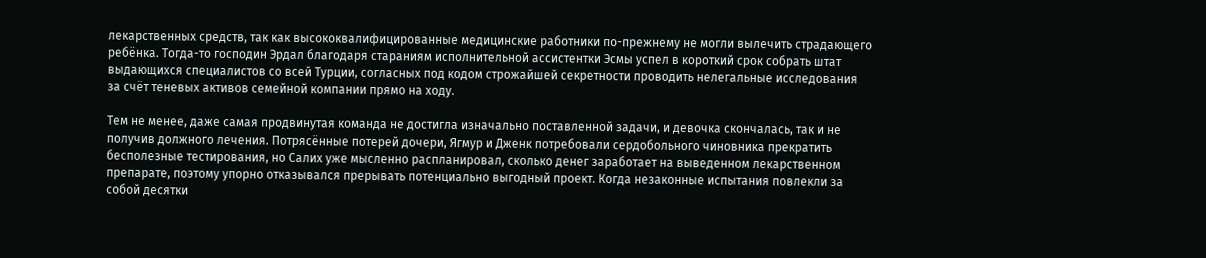лекарственных средств, так как высококвалифицированные медицинские работники по-прежнему не могли вылечить страдающего ребёнка. Тогда-то господин Эрдал благодаря стараниям исполнительной ассистентки Эсмы успел в короткий срок собрать штат выдающихся специалистов со всей Турции, согласных под кодом строжайшей секретности проводить нелегальные исследования за счёт теневых активов семейной компании прямо на ходу.

Тем не менее, даже самая продвинутая команда не достигла изначально поставленной задачи, и девочка скончалась, так и не получив должного лечения. Потрясённые потерей дочери, Ягмур и Дженк потребовали сердобольного чиновника прекратить бесполезные тестирования, но Салих уже мысленно распланировал, сколько денег заработает на выведенном лекарственном препарате, поэтому упорно отказывался прерывать потенциально выгодный проект. Когда незаконные испытания повлекли за собой десятки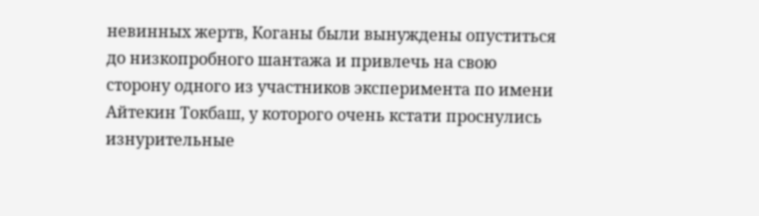невинных жертв, Коганы были вынуждены опуститься до низкопробного шантажа и привлечь на свою сторону одного из участников эксперимента по имени Айтекин Токбаш, у которого очень кстати проснулись изнурительные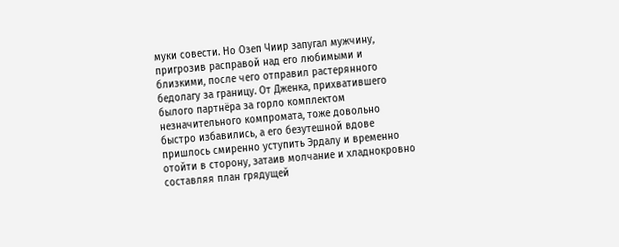муки совести. Но Озеп Чиир запугал мужчину, пригрозив расправой над его любимыми и близкими, после чего отправил растерянного бедолагу за границу. От Дженка, прихватившего былого партнёра за горло комплектом незначительного компромата, тоже довольно быстро избавились, а его безутешной вдове пришлось смиренно уступить Эрдалу и временно отойти в сторону, затаив молчание и хладнокровно составляя план грядущей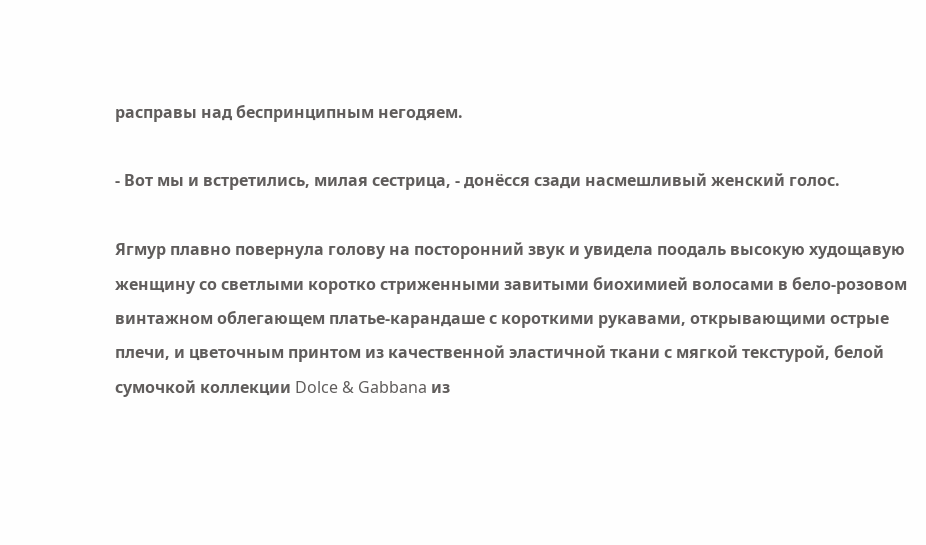расправы над беспринципным негодяем.

- Вот мы и встретились, милая сестрица, - донёсся сзади насмешливый женский голос.

Ягмур плавно повернула голову на посторонний звук и увидела поодаль высокую худощавую женщину со светлыми коротко стриженными завитыми биохимией волосами в бело-розовом винтажном облегающем платье-карандаше с короткими рукавами, открывающими острые плечи, и цветочным принтом из качественной эластичной ткани с мягкой текстурой, белой сумочкой коллекции Dolce & Gabbana из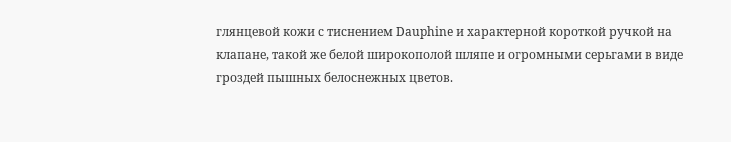глянцевой кожи с тиснением Dauphine и характерной короткой ручкой на клапане, такой же белой широкополой шляпе и огромными серьгами в виде гроздей пышных белоснежных цветов.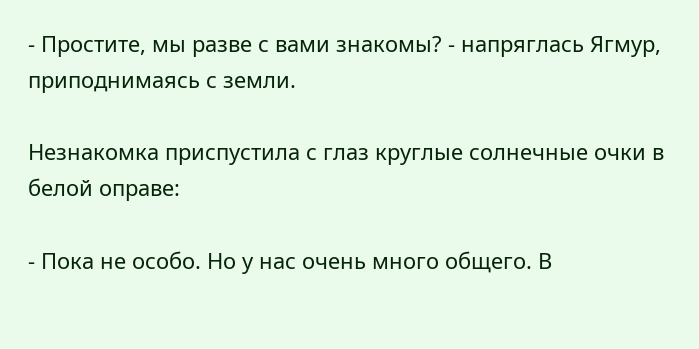- Простите, мы разве с вами знакомы? - напряглась Ягмур, приподнимаясь с земли.

Незнакомка приспустила с глаз круглые солнечные очки в белой оправе:

- Пока не особо. Но у нас очень много общего. В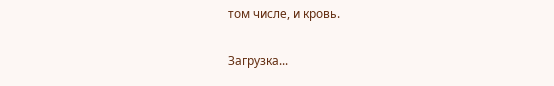том числе, и кровь.

Загрузка...